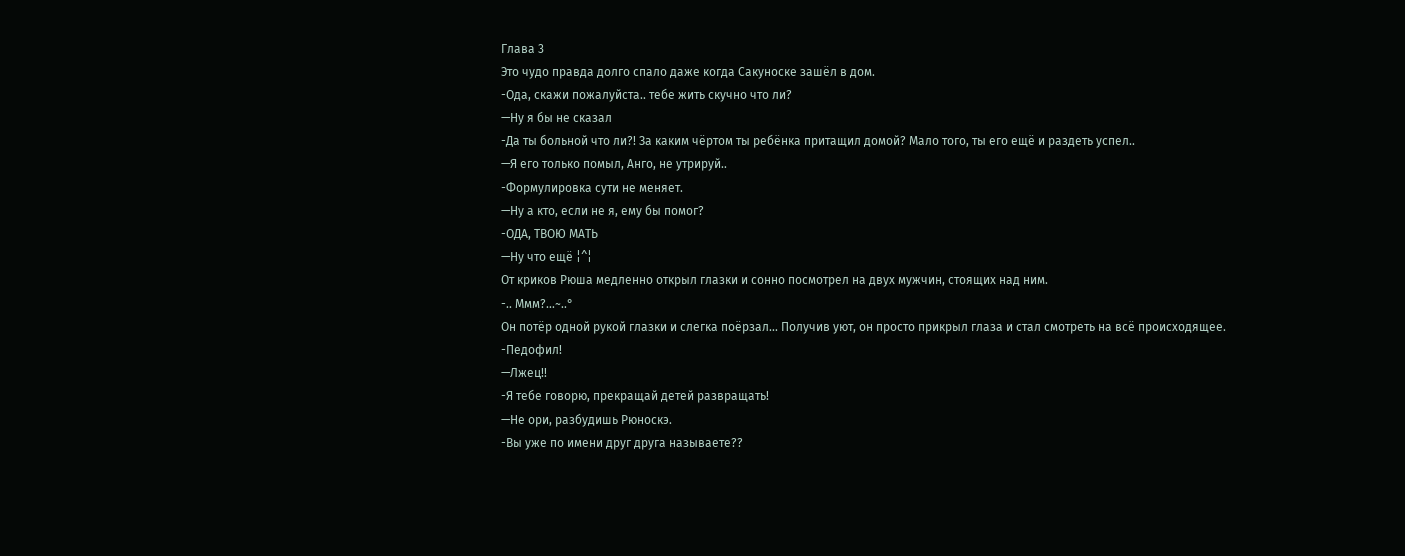Глава 3
Это чудо правда долго спало даже когда Сакуноске зашёл в дом.
-Ода, скажи пожалуйста.. тебе жить скучно что ли?
—Ну я бы не сказал
-Да ты больной что ли?! За каким чёртом ты ребёнка притащил домой? Мало того, ты его ещё и раздеть успел..
—Я его только помыл, Анго, не утрируй..
-Формулировка сути не меняет.
—Ну а кто, если не я, ему бы помог?
-ОДА, ТВОЮ МАТЬ
—Ну что ещё ¦^¦
От криков Рюша медленно открыл глазки и сонно посмотрел на двух мужчин, стоящих над ним.
-.. Ммм?...~..°
Он потёр одной рукой глазки и слегка поёрзал... Получив уют, он просто прикрыл глаза и стал смотреть на всё происходящее.
-Педофил!
—Лжец!!
-Я тебе говорю, прекращай детей развращать!
—Не ори, разбудишь Рюноскэ.
-Вы уже по имени друг друга называете??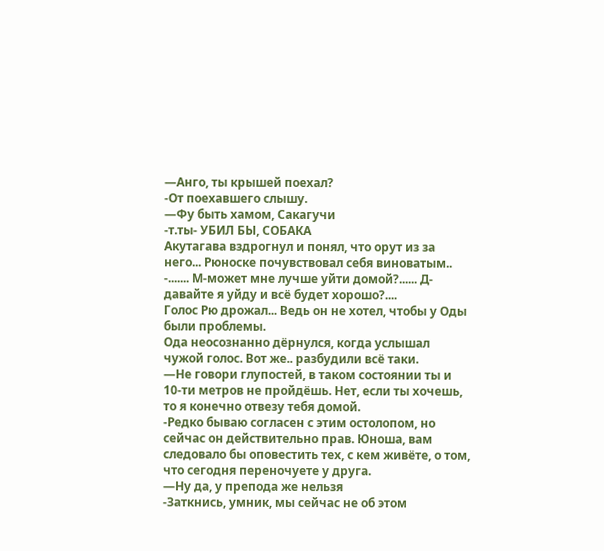—Анго, ты крышей поехал?
-От поехавшего слышу.
—Фу быть хамом, Сакагучи
-т.ты- УБИЛ БЫ, СОБАКА
Акутагава вздрогнул и понял, что орут из за него... Рюноске почувствовал себя виноватым..
-....... М-может мне лучше уйти домой?...... Д-давайте я уйду и всё будет хорошо?....
Голос Рю дрожал... Ведь он не хотел, чтобы у Оды были проблемы.
Ода неосознанно дёрнулся, когда услышал чужой голос. Вот же.. разбудили всё таки.
—Не говори глупостей, в таком состоянии ты и 10-ти метров не пройдёшь. Нет, если ты хочешь, то я конечно отвезу тебя домой.
-Редко бываю согласен с этим остолопом, но сейчас он действительно прав. Юноша, вам следовало бы оповестить тех, с кем живёте, о том, что сегодня переночуете у друга.
—Ну да, у препода же нельзя
-Заткнись, умник, мы сейчас не об этом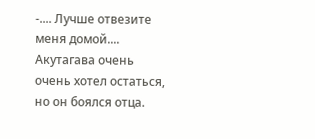-.... Лучше отвезите меня домой....
Акутагава очень очень хотел остаться, но он боялся отца.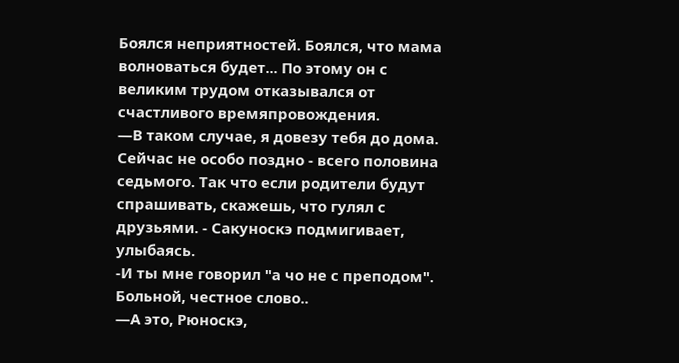Боялся неприятностей. Боялся, что мама волноваться будет... По этому он с великим трудом отказывался от счастливого времяпровождения.
—В таком случае, я довезу тебя до дома. Сейчас не особо поздно - всего половина седьмого. Так что если родители будут спрашивать, скажешь, что гулял с друзьями. - Сакуноскэ подмигивает, улыбаясь.
-И ты мне говорил "а чо не с преподом". Больной, честное слово..
—А это, Рюноскэ,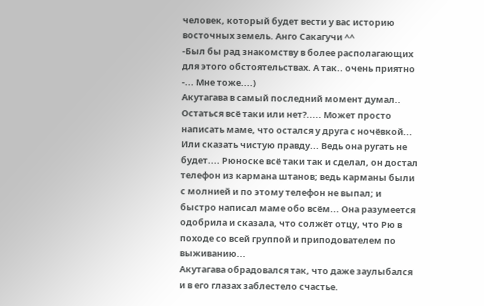человек, который будет вести у вас историю восточных земель. Анго Сакагучи ^^
-Был бы рад знакомству в более располагающих для этого обстоятельствах. А так.. очень приятно
-... Мне тоже....)
Акутагава в самый последний момент думал.. Остаться всё таки или нет?..... Может просто написать маме, что остался у друга с ночёвкой... Или сказать чистую правду... Ведь она ругать не будет.... Рюноске всё таки так и сделал, он достал телефон из кармана штанов; ведь карманы были с молнией и по этому телефон не выпал; и быстро написал маме обо всём... Она разумеется одобрила и сказала, что солжёт отцу, что Рю в походе со всей группой и приподователем по выживанию...
Акутагава обрадовался так, что даже заулыбался и в его глазах заблестело счастье.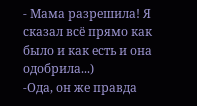- Мама разрешила! Я сказал всё прямо как было и как есть и она одобрила...)
-Ода, он же правда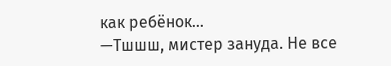как ребёнок...
—Тшшш, мистер зануда. Не все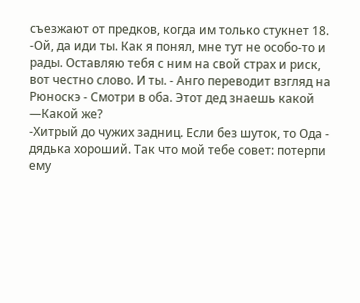съезжают от предков, когда им только стукнет 18.
-Ой, да иди ты. Как я понял, мне тут не особо-то и рады. Оставляю тебя с ним на свой страх и риск, вот честно слово. И ты. - Анго переводит взгляд на Рюноскэ - Смотри в оба. Этот дед знаешь какой
—Какой же?
-Хитрый до чужих задниц. Если без шуток, то Ода - дядька хороший. Так что мой тебе совет: потерпи ему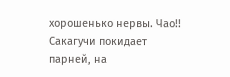хорошенько нервы. Чао!!
Сакагучи покидает парней, на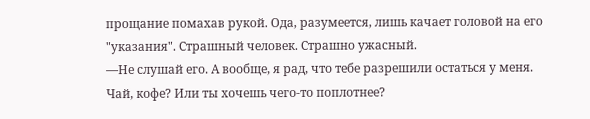прощание помахав рукой. Ода, разумеется, лишь качает головой на его "указания". Страшный человек. Страшно ужасный.
—Не слушай его. А вообще, я рад, что тебе разрешили остаться у меня. Чай, кофе? Или ты хочешь чего-то поплотнее?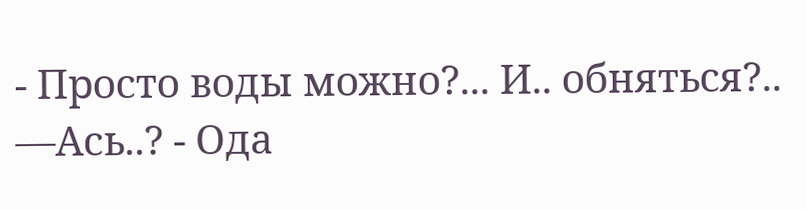- Просто воды можно?... И.. обняться?..
—Ась..? - Ода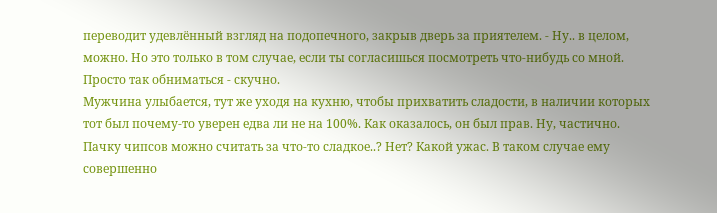переводит удевлённый взгляд на подопечного, закрыв дверь за приятелем. - Ну.. в целом, можно. Но это только в том случае, если ты согласишься посмотреть что-нибудь со мной. Просто так обниматься - скучно.
Мужчина улыбается, тут же уходя на кухню, чтобы прихватить сладости, в наличии которых тот был почему-то уверен едва ли не на 100%. Как оказалось, он был прав. Ну, частично. Пачку чипсов можно считать за что-то сладкое..? Нет? Какой ужас. В таком случае ему совершенно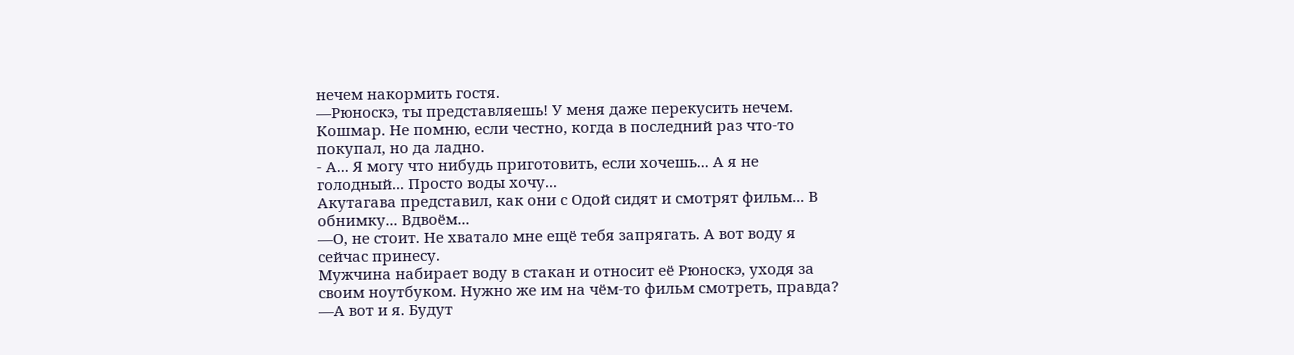нечем накормить гостя.
—Рюноскэ, ты представляешь! У меня даже перекусить нечем. Кошмар. Не помню, если честно, когда в последний раз что-то покупал, но да ладно.
- А... Я могу что нибудь приготовить, если хочешь... А я не голодный... Просто воды хочу...
Акутагава представил, как они с Одой сидят и смотрят фильм... В обнимку... Вдвоём...
—О, не стоит. Не хватало мне ещё тебя запрягать. А вот воду я сейчас принесу.
Мужчина набирает воду в стакан и относит её Рюноскэ, уходя за своим ноутбуком. Нужно же им на чём-то фильм смотреть, правда?
—А вот и я. Будут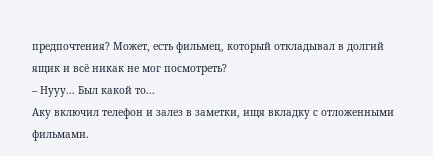предпочтения? Может, есть фильмец, который откладывал в долгий ящик и всё никак не мог посмотреть?
– Нууу... Был какой то...
Аку включил телефон и залез в заметки, ищя вкладку с отложенными фильмами.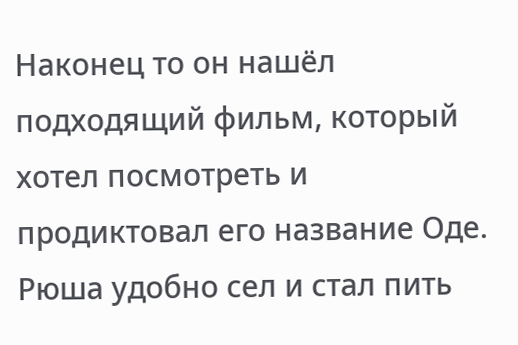Наконец то он нашёл подходящий фильм, который хотел посмотреть и продиктовал его название Оде.
Рюша удобно сел и стал пить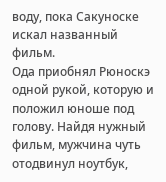воду, пока Сакуноске искал названный фильм.
Ода приобнял Рюноскэ одной рукой, которую и положил юноше под голову. Найдя нужный фильм, мужчина чуть отодвинул ноутбук,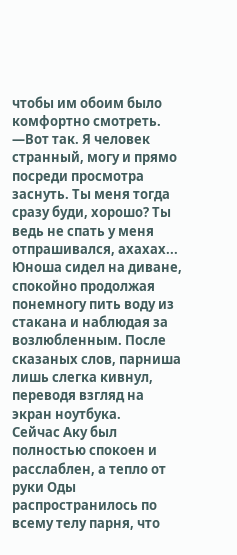чтобы им обоим было комфортно смотреть.
—Вот так. Я человек странный, могу и прямо посреди просмотра заснуть. Ты меня тогда сразу буди, хорошо? Ты ведь не спать у меня отпрашивался, ахахах...
Юноша сидел на диване, спокойно продолжая понемногу пить воду из стакана и наблюдая за возлюбленным. После сказаных слов, парниша лишь слегка кивнул, переводя взгляд на экран ноутбука.
Сейчас Аку был полностью спокоен и расслаблен, а тепло от руки Оды распространилось по всему телу парня, что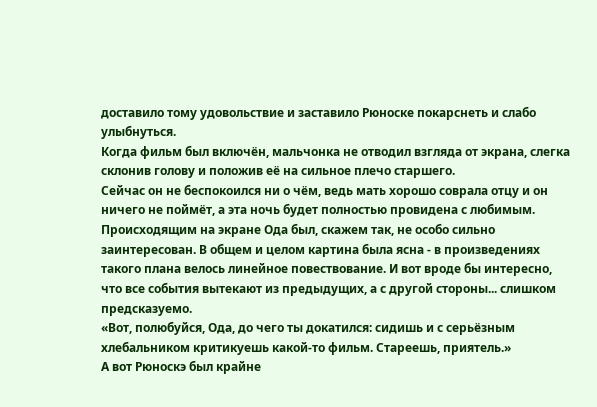доставило тому удовольствие и заставило Рюноске покарснеть и слабо улыбнуться.
Когда фильм был включён, мальчонка не отводил взгляда от экрана, слегка склонив голову и положив её на сильное плечо старшего.
Сейчас он не беспокоился ни о чём, ведь мать хорошо соврала отцу и он ничего не поймёт, а эта ночь будет полностью провидена с любимым.
Происходящим на экране Ода был, скажем так, не особо сильно заинтересован. В общем и целом картина была ясна - в произведениях такого плана велось линейное повествование. И вот вроде бы интересно, что все события вытекают из предыдущих, а с другой стороны... слишком предсказуемо.
«Вот, полюбуйся, Ода, до чего ты докатился: сидишь и с серьёзным хлебальником критикуешь какой-то фильм. Стареешь, приятель.»
А вот Рюноскэ был крайне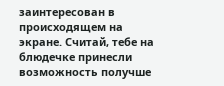заинтересован в происходящем на экране. Считай, тебе на блюдечке принесли возможность получше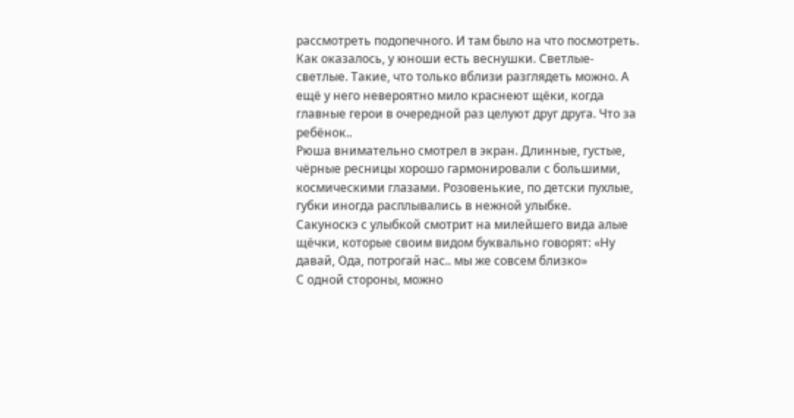рассмотреть подопечного. И там было на что посмотреть.
Как оказалось, у юноши есть веснушки. Светлые-светлые. Такие, что только вблизи разглядеть можно. А ещё у него невероятно мило краснеют щёки, когда главные герои в очередной раз целуют друг друга. Что за ребёнок..
Рюша внимательно смотрел в экран. Длинные, густые, чёрные ресницы хорошо гармонировали с большими, космическими глазами. Розовенькие, по детски пухлые, губки иногда расплывались в нежной улыбке.
Сакуноскэ с улыбкой смотрит на милейшего вида алые щёчки, которые своим видом буквально говорят: «Ну давай, Ода, потрогай нас.. мы же совсем близко»
С одной стороны, можно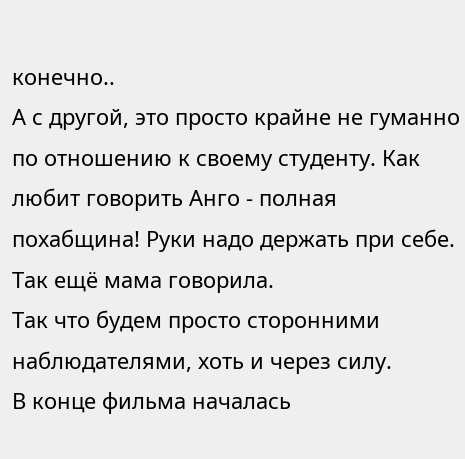конечно..
А с другой, это просто крайне не гуманно по отношению к своему студенту. Как любит говорить Анго - полная похабщина! Руки надо держать при себе. Так ещё мама говорила.
Так что будем просто сторонними наблюдателями, хоть и через силу.
В конце фильма началась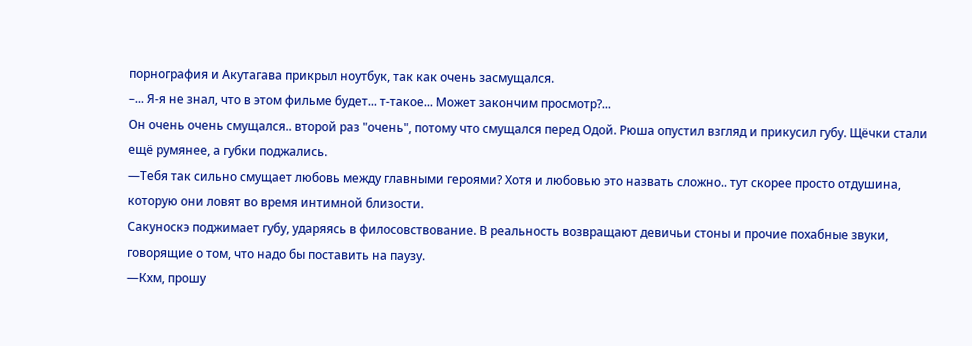порнография и Акутагава прикрыл ноутбук, так как очень засмущался.
–... Я-я не знал, что в этом фильме будет... т-такое... Может закончим просмотр?...
Он очень очень смущался.. второй раз "очень", потому что смущался перед Одой. Рюша опустил взгляд и прикусил губу. Щёчки стали ещё румянее, а губки поджались.
—Тебя так сильно смущает любовь между главными героями? Хотя и любовью это назвать сложно.. тут скорее просто отдушина, которую они ловят во время интимной близости.
Сакуноскэ поджимает губу, ударяясь в филосовствование. В реальность возвращают девичьи стоны и прочие похабные звуки, говорящие о том, что надо бы поставить на паузу.
—Кхм, прошу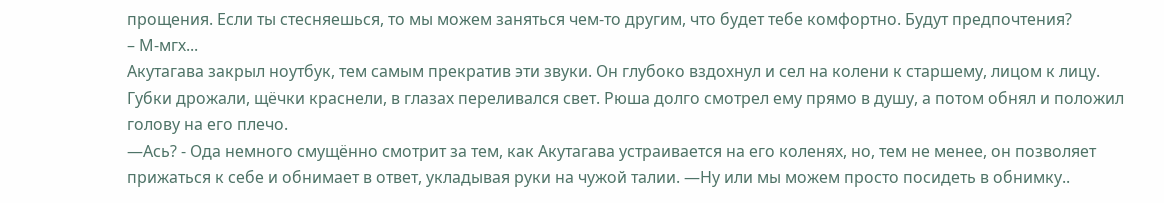прощения. Если ты стесняешься, то мы можем заняться чем-то другим, что будет тебе комфортно. Будут предпочтения?
– М-мгх...
Акутагава закрыл ноутбук, тем самым прекратив эти звуки. Он глубоко вздохнул и сел на колени к старшему, лицом к лицу. Губки дрожали, щёчки краснели, в глазах переливался свет. Рюша долго смотрел ему прямо в душу, а потом обнял и положил голову на его плечо.
—Ась? - Ода немного смущённо смотрит за тем, как Акутагава устраивается на его коленях, но, тем не менее, он позволяет прижаться к себе и обнимает в ответ, укладывая руки на чужой талии. —Ну или мы можем просто посидеть в обнимку..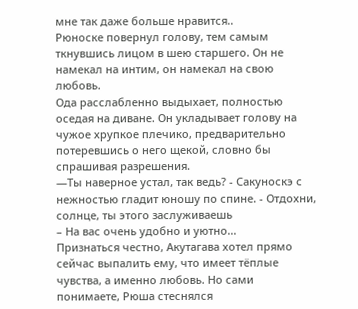мне так даже больше нравится..
Рюноске повернул голову, тем самым ткнувшись лицом в шею старшего. Он не намекал на интим, он намекал на свою любовь.
Ода расслабленно выдыхает, полностью оседая на диване. Он укладывает голову на чужое хрупкое плечико, предварительно потеревшись о него щекой, словно бы спрашивая разрешения.
—Ты наверное устал, так ведь? - Сакуноскэ с нежностью гладит юношу по спине. - Отдохни, солнце, ты этого заслуживаешь
– На вас очень удобно и уютно...
Признаться честно, Акутагава хотел прямо сейчас выпалить ему, что имеет тёплые чувства, а именно любовь. Но сами понимаете, Рюша стеснялся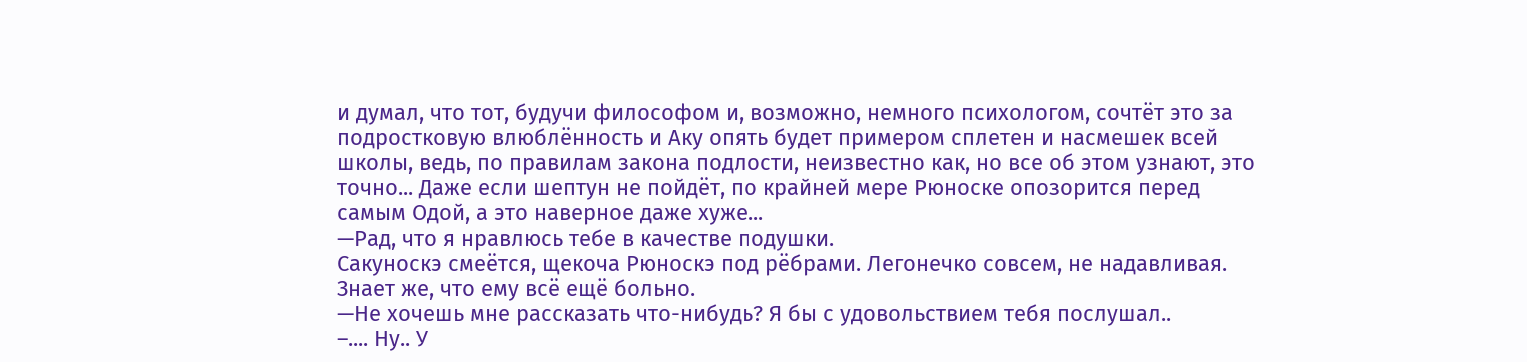и думал, что тот, будучи философом и, возможно, немного психологом, сочтёт это за подростковую влюблённость и Аку опять будет примером сплетен и насмешек всей школы, ведь, по правилам закона подлости, неизвестно как, но все об этом узнают, это точно... Даже если шептун не пойдёт, по крайней мере Рюноске опозорится перед самым Одой, а это наверное даже хуже...
—Рад, что я нравлюсь тебе в качестве подушки.
Сакуноскэ смеётся, щекоча Рюноскэ под рёбрами. Легонечко совсем, не надавливая. Знает же, что ему всё ещё больно.
—Не хочешь мне рассказать что-нибудь? Я бы с удовольствием тебя послушал..
–.... Ну.. У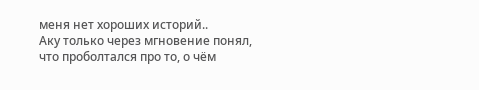меня нет хороших историй..
Аку только через мгновение понял, что проболтался про то, о чём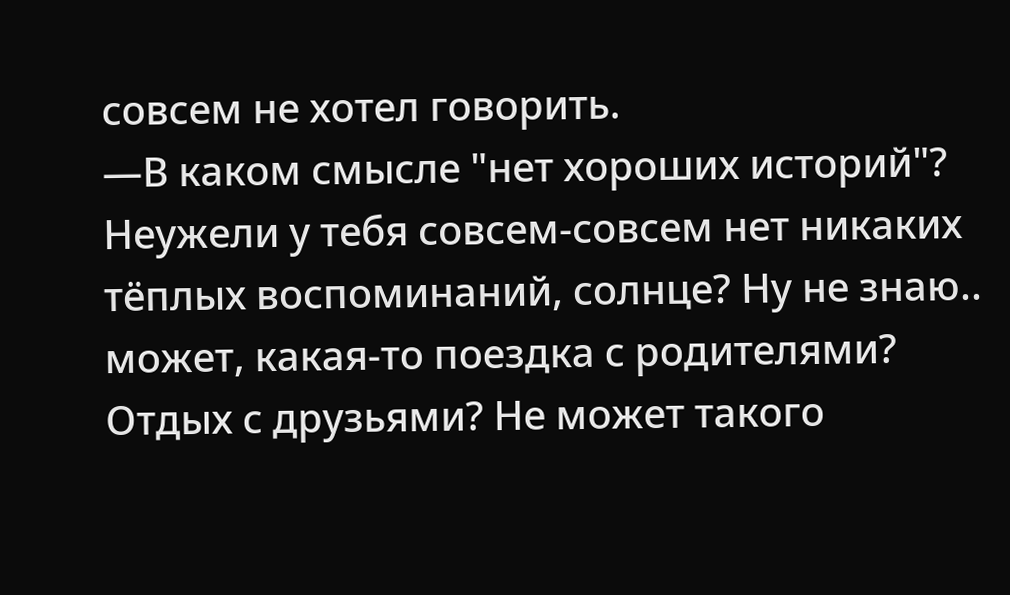совсем не хотел говорить.
—В каком смысле "нет хороших историй"? Неужели у тебя совсем-совсем нет никаких тёплых воспоминаний, солнце? Ну не знаю.. может, какая-то поездка с родителями? Отдых с друзьями? Не может такого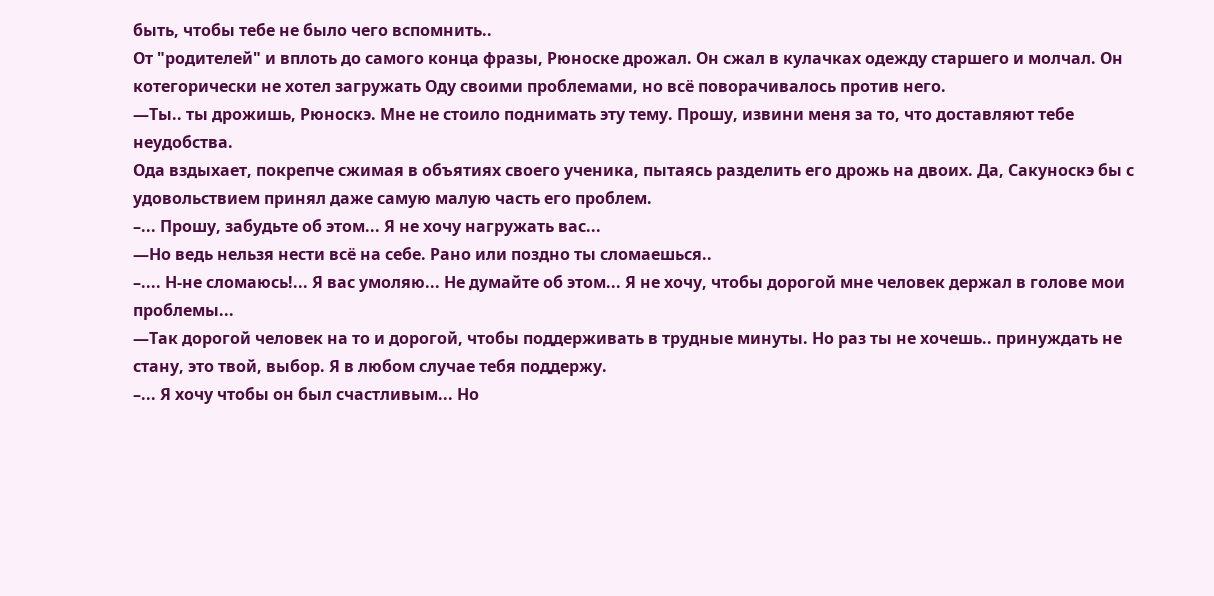быть, чтобы тебе не было чего вспомнить..
От "родителей" и вплоть до самого конца фразы, Рюноске дрожал. Он сжал в кулачках одежду старшего и молчал. Он котегорически не хотел загружать Оду своими проблемами, но всё поворачивалось против него.
—Ты.. ты дрожишь, Рюноскэ. Мне не стоило поднимать эту тему. Прошу, извини меня за то, что доставляют тебе неудобства.
Ода вздыхает, покрепче сжимая в объятиях своего ученика, пытаясь разделить его дрожь на двоих. Да, Сакуноскэ бы с удовольствием принял даже самую малую часть его проблем.
–... Прошу, забудьте об этом... Я не хочу нагружать вас...
—Но ведь нельзя нести всё на себе. Рано или поздно ты сломаешься..
–.... Н-не сломаюсь!... Я вас умоляю... Не думайте об этом... Я не хочу, чтобы дорогой мне человек держал в голове мои проблемы...
—Так дорогой человек на то и дорогой, чтобы поддерживать в трудные минуты. Но раз ты не хочешь.. принуждать не стану, это твой, выбор. Я в любом случае тебя поддержу.
–... Я хочу чтобы он был счастливым... Но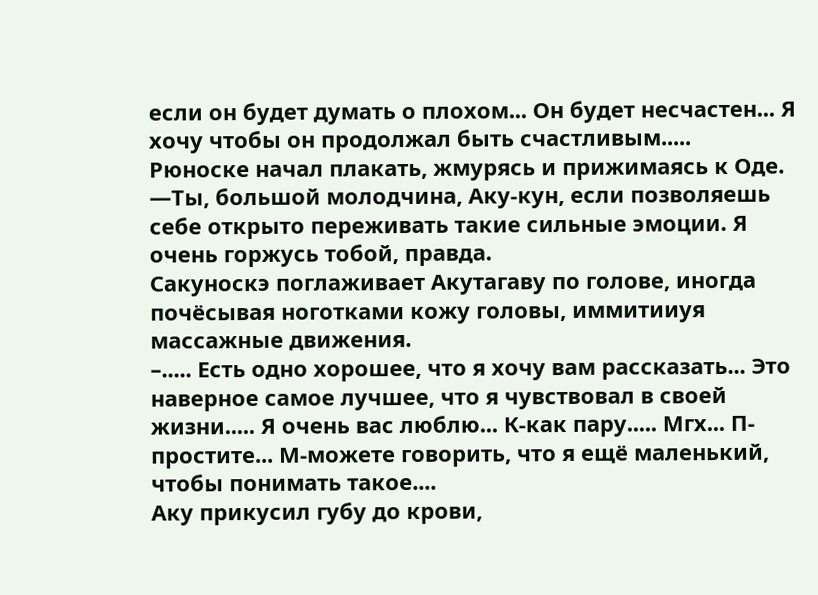если он будет думать о плохом... Он будет несчастен... Я хочу чтобы он продолжал быть счастливым.....
Рюноске начал плакать, жмурясь и прижимаясь к Оде.
—Ты, большой молодчина, Аку-кун, если позволяешь себе открыто переживать такие сильные эмоции. Я очень горжусь тобой, правда.
Сакуноскэ поглаживает Акутагаву по голове, иногда почёсывая ноготками кожу головы, иммитииуя массажные движения.
–..... Есть одно хорошее, что я хочу вам рассказать... Это наверное самое лучшее, что я чувствовал в своей жизни..... Я очень вас люблю... К-как пару..... Мгх... П-простите... М-можете говорить, что я ещё маленький, чтобы понимать такое....
Аку прикусил губу до крови,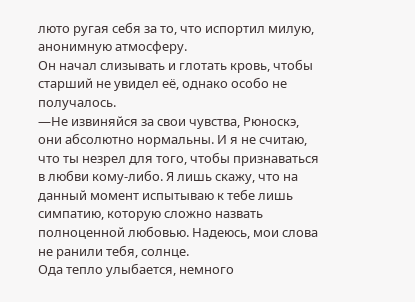люто ругая себя за то, что испортил милую, анонимную атмосферу.
Он начал слизывать и глотать кровь, чтобы старший не увидел её, однако особо не получалось.
—Не извиняйся за свои чувства, Рюноскэ, они абсолютно нормальны. И я не считаю, что ты незрел для того, чтобы признаваться в любви кому-либо. Я лишь скажу, что на данный момент испытываю к тебе лишь симпатию, которую сложно назвать полноценной любовью. Надеюсь, мои слова не ранили тебя, солнце.
Ода тепло улыбается, немного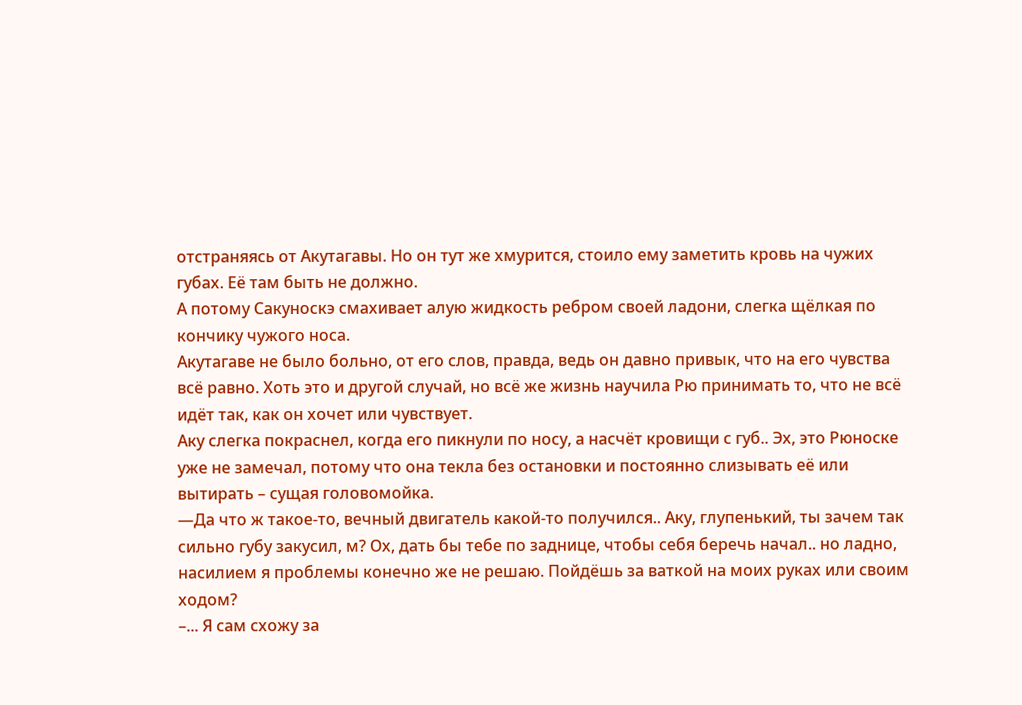отстраняясь от Акутагавы. Но он тут же хмурится, стоило ему заметить кровь на чужих губах. Её там быть не должно.
А потому Сакуноскэ смахивает алую жидкость ребром своей ладони, слегка щёлкая по кончику чужого носа.
Акутагаве не было больно, от его слов, правда, ведь он давно привык, что на его чувства всё равно. Хоть это и другой случай, но всё же жизнь научила Рю принимать то, что не всё идёт так, как он хочет или чувствует.
Аку слегка покраснел, когда его пикнули по носу, а насчёт кровищи с губ.. Эх, это Рюноске уже не замечал, потому что она текла без остановки и постоянно слизывать её или вытирать – сущая головомойка.
—Да что ж такое-то, вечный двигатель какой-то получился.. Аку, глупенький, ты зачем так сильно губу закусил, м? Ох, дать бы тебе по заднице, чтобы себя беречь начал.. но ладно, насилием я проблемы конечно же не решаю. Пойдёшь за ваткой на моих руках или своим ходом?
–... Я сам схожу за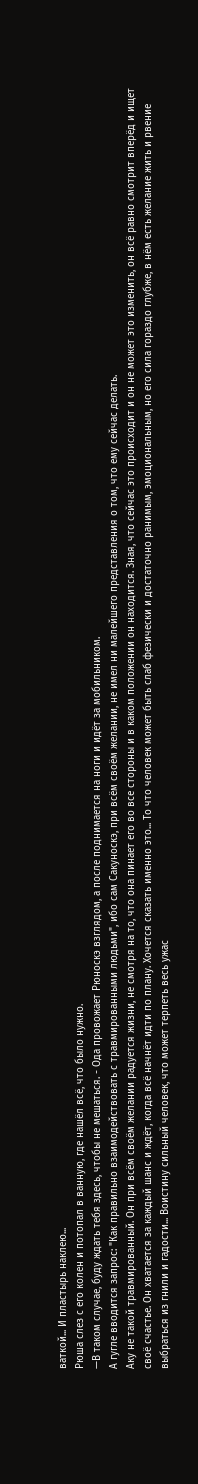ваткой... И пластырь наклею...
Рюша слез с его колен и потопал в ванную, где нашёл всё, что было нужно.
—В таком случае, буду ждать тебя здесь, чтобы не мешаться. - Ода провожает Рюноскэ взглядом, а после поднимается на ноги и идёт за мобильником.
А гугле вводится запрос: "Как правильно взаимодействовать с травмированными людьми", ибо сам Сакуноскэ, при всём своём желании, не имел ни малейшего представления о том, что ему сейчас делать.
Аку не такой травмированный. Он при всём своём желании радуется жизни, не смотря на то, что она пинает его во все стороны и в каком положении он находится. Зная, что сейчас это происходит и он не может это изменить, он всё равно смотрит вперёд и ищет своё счастье. Он хватается за каждый шанс и ждёт, когда всё начнёт идти по плану. Хочется сказать именно это... То что человек может быть слаб фезически и достаточно ранимым, эмоциональным, но его сила гораздо глубже, в нём есть желание жить и рвение выбраться из гнили и гадости... Воистину сильный человек, что может терпеть весь ужас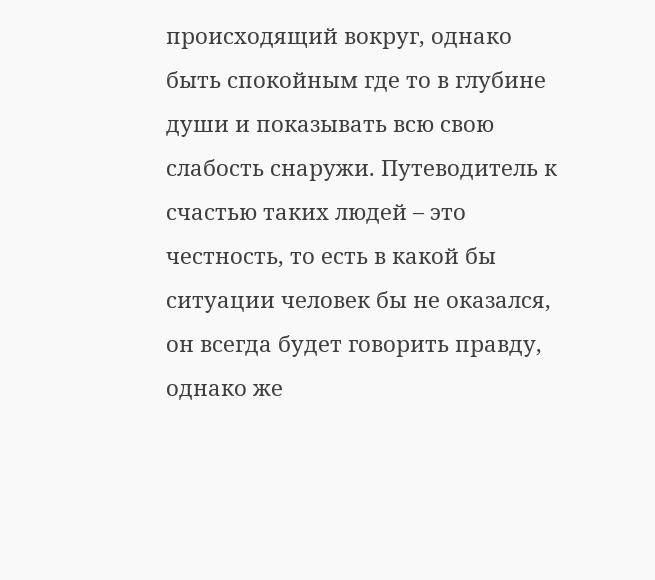происходящий вокруг, однако быть спокойным где то в глубине души и показывать всю свою слабость снаружи. Путеводитель к счастью таких людей – это честность, то есть в какой бы ситуации человек бы не оказался, он всегда будет говорить правду, однако же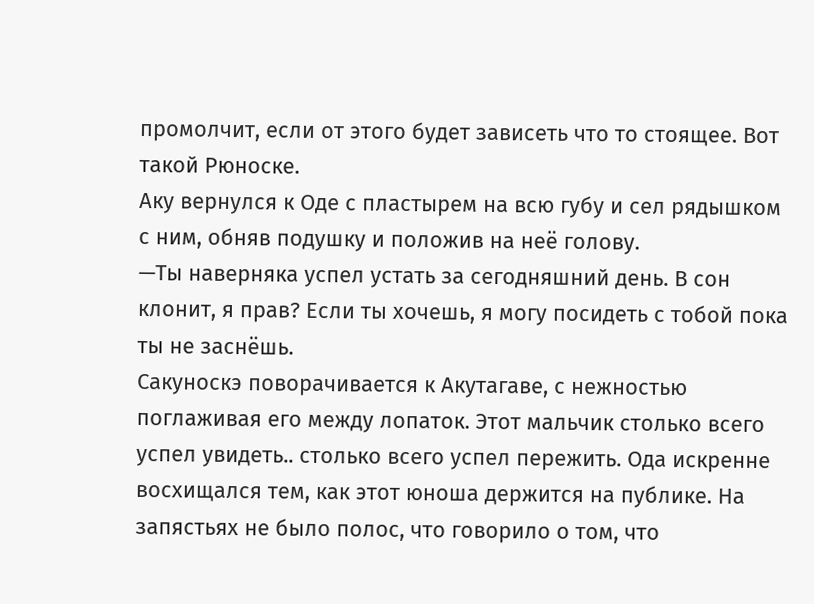промолчит, если от этого будет зависеть что то стоящее. Вот такой Рюноске.
Аку вернулся к Оде с пластырем на всю губу и сел рядышком с ним, обняв подушку и положив на неё голову.
—Ты наверняка успел устать за сегодняшний день. В сон клонит, я прав? Если ты хочешь, я могу посидеть с тобой пока ты не заснёшь.
Сакуноскэ поворачивается к Акутагаве, с нежностью поглаживая его между лопаток. Этот мальчик столько всего успел увидеть.. столько всего успел пережить. Ода искренне восхищался тем, как этот юноша держится на публике. На запястьях не было полос, что говорило о том, что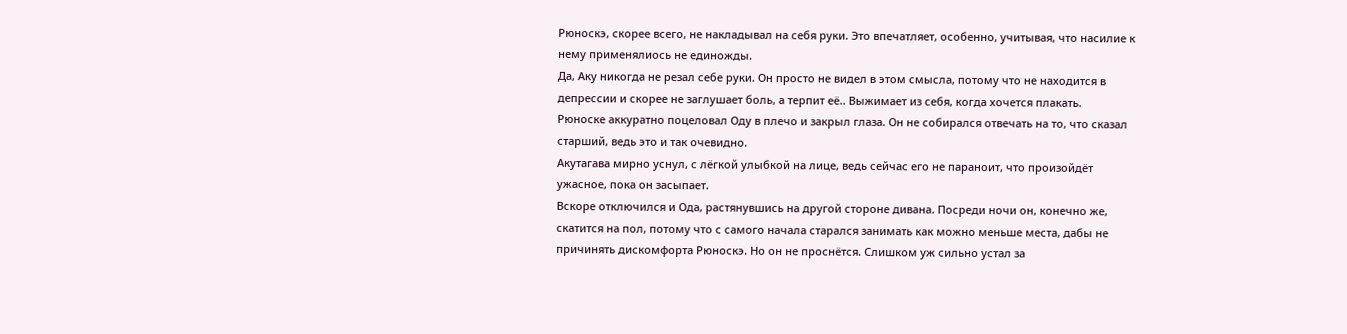Рюноскэ, скорее всего, не накладывал на себя руки. Это впечатляет, особенно, учитывая, что насилие к нему применялиось не единожды.
Да, Аку никогда не резал себе руки. Он просто не видел в этом смысла, потому что не находится в депрессии и скорее не заглушает боль, а терпит её.. Выжимает из себя, когда хочется плакать.
Рюноске аккуратно поцеловал Оду в плечо и закрыл глаза. Он не собирался отвечать на то, что сказал старший, ведь это и так очевидно.
Акутагава мирно уснул, с лёгкой улыбкой на лице, ведь сейчас его не параноит, что произойдёт ужасное, пока он засыпает.
Вскоре отключился и Ода, растянувшись на другой стороне дивана. Посреди ночи он, конечно же, скатится на пол, потому что с самого начала старался занимать как можно меньше места, дабы не причинять дискомфорта Рюноскэ. Но он не проснётся. Слишком уж сильно устал за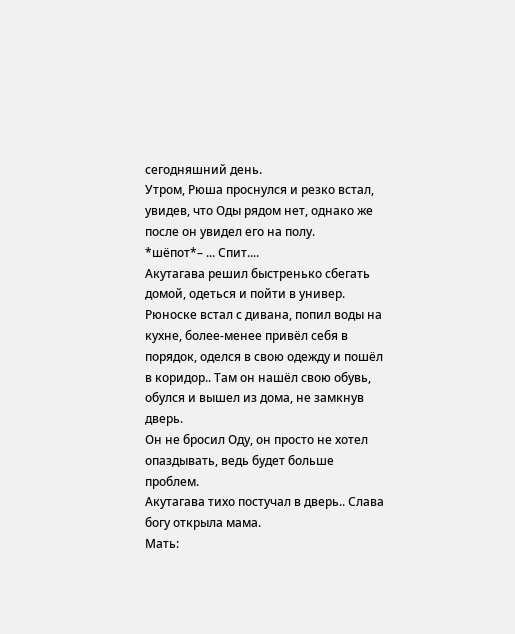сегодняшний день.
Утром, Рюша проснулся и резко встал, увидев, что Оды рядом нет, однако же после он увидел его на полу.
*шёпот*– ... Спит....
Акутагава решил быстренько сбегать домой, одеться и пойти в универ.
Рюноске встал с дивана, попил воды на кухне, более-менее привёл себя в порядок, оделся в свою одежду и пошёл в коридор.. Там он нашёл свою обувь, обулся и вышел из дома, не замкнув дверь.
Он не бросил Оду, он просто не хотел опаздывать, ведь будет больше проблем.
Акутагава тихо постучал в дверь.. Слава богу открыла мама.
Мать: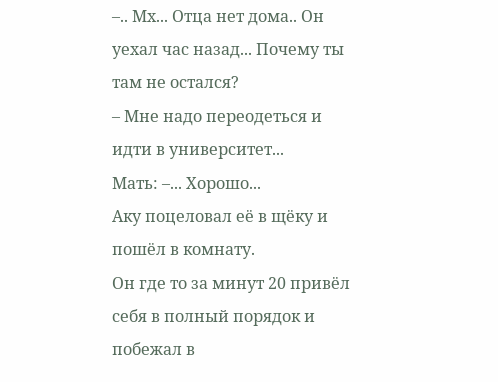–.. Мх... Отца нет дома.. Он уехал час назад... Почему ты там не остался?
– Мне надо переодеться и идти в университет...
Мать: –... Хорошо...
Аку поцеловал её в щёку и пошёл в комнату.
Он где то за минут 20 привёл себя в полный порядок и побежал в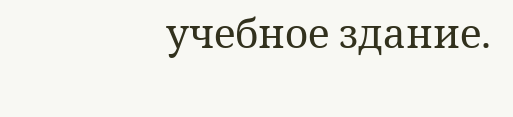учебное здание.